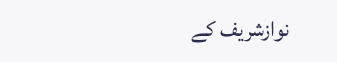نوازشریف کے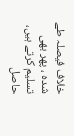خلاف فیصلہ طے شدہ ، پھر بھی تسلیم کرتے ہیں، حاصل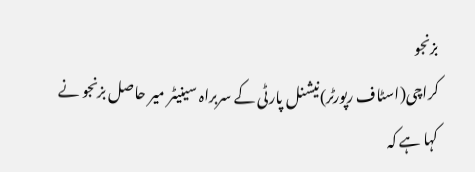بزنجو
کراچی(اسٹاف رپورٹر)نیشنل پارٹی کے سربراہ سینیٹر میر حاصل بزنجو نے کہا ہے کہ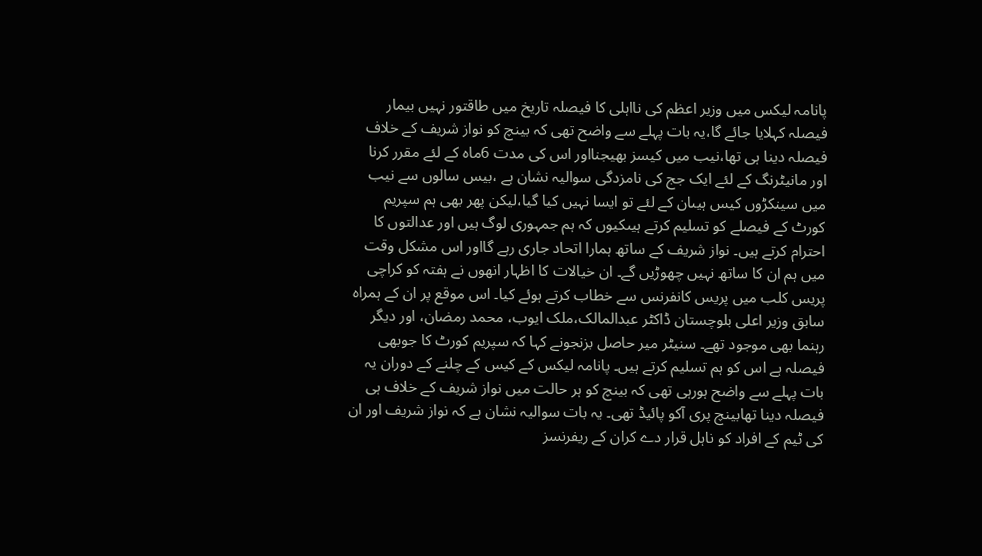پانامہ لیکس میں وزیر اعظم کی نااہلی کا فیصلہ تاریخ میں طاقتور نہیں بیمار فیصلہ کہلایا جائے گا،یہ بات پہلے سے واضح تھی کہ بینچ کو نواز شریف کے خلاف فیصلہ دینا ہی تھا،نیب میں کیسز بھیجنااور اس کی مدت 6ماہ کے لئے مقرر کرنا اور مانیٹرنگ کے لئے ایک جج کی نامزدگی سوالیہ نشان ہے ،بیس سالوں سے نیب میں سینکڑوں کیس ہیںان کے لئے تو ایسا نہیں کیا گیا،لیکن پھر بھی ہم سپریم کورٹ کے فیصلے کو تسلیم کرتے ہیںکیوں کہ ہم جمہوری لوگ ہیں اور عدالتوں کا احترام کرتے ہیں۔ نواز شریف کے ساتھ ہمارا اتحاد جاری رہے گااور اس مشکل وقت میں ہم ان کا ساتھ نہیں چھوڑیں گے۔ ان خیالات کا اظہار انھوں نے ہفتہ کو کراچی پریس کلب میں پریس کانفرنس سے خطاب کرتے ہوئے کیا۔ اس موقع پر ان کے ہمراہ سابق وزیر اعلی بلوچستان ڈاکٹر عبدالمالک،ملک ایوب، محمد رمضان، اور دیگر رہنما بھی موجود تھے۔ سنیٹر میر حاصل بزنجونے کہا کہ سپریم کورٹ کا جوبھی فیصلہ ہے اس کو ہم تسلیم کرتے ہیں۔ پانامہ لیکس کے کیس کے چلنے کے دوران یہ بات پہلے سے واضح ہورہی تھی کہ بینچ کو ہر حالت میں نواز شریف کے خلاف ہی فیصلہ دینا تھابینچ پری آکو پائیڈ تھی۔ یہ بات سوالیہ نشان ہے کہ نواز شریف اور ان کی ٹیم کے افراد کو ناہل قرار دے کران کے ریفرنسز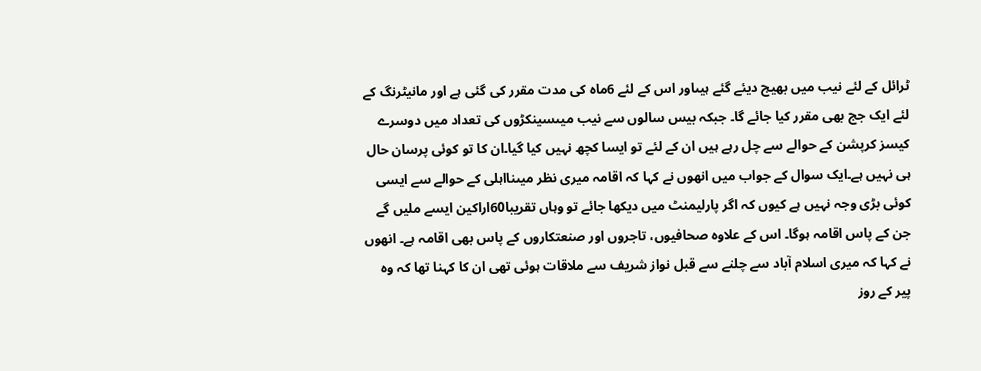ٹرائل کے لئے نیب میں بھیج دیئے گئے ہیںاور اس کے لئے 6ماہ کی مدت مقرر کی گئی ہے اور مانیٹرنگ کے لئے ایک جج بھی مقرر کیا جائے گا۔ جبکہ بیس سالوں سے نیب میںسینکڑوں کی تعداد میں دوسرے کیسز کرپشن کے حوالے سے چل رہے ہیں ان کے لئے تو ایسا کچھ نہیں کیا گیا۔ان کا تو کوئی پرسان حال ہی نہیں ہے۔ایک سوال کے جواب میں انھوں نے کہا کہ اقامہ میری نظر میںنااہلی کے حوالے سے ایسی کوئی بڑی وجہ نہیں ہے کیوں کہ اگر پارلیمنٹ میں دیکھا جائے تو وہاں تقریبا60اراکین ایسے ملیں گے جن کے پاس اقامہ ہوگا۔ اس کے علاوہ صحافیوں، تاجروں اور صنعتکاروں کے پاس بھی اقامہ ہے۔ انھوں نے کہا کہ میری اسلام آباد سے چلنے سے قبل نواز شریف سے ملاقات ہوئی تھی ان کا کہنا تھا کہ وہ پیر کے روز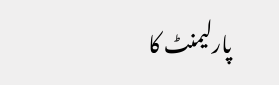پارلیمنٹ کا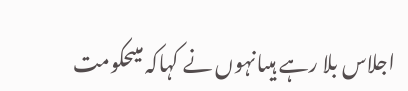اجلاس بلا رہے ہیںانہوں نے کہاکہ میںحکومت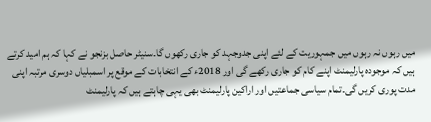میں رہوں نہ رہوں میں جمہوریت کے لئے اپنی جدوجہد کو جاری رکھوں گا۔سنیٹر حاصل بزنجو نے کہا کہ ہم امید کرتے ہیں کہ موجودہ پارلیمنٹ اپنے کام کو جاری رکھے گی اور 2018ء کے انتخابات کے موقع پر اسمبلیاں دوسری مرتبہ اپنی مدت پوری کریں گی۔تمام سیاسی جماعتیں اور اراکین پارلیمنٹ بھی یہی چاہتے ہیں کہ پارلیمنٹ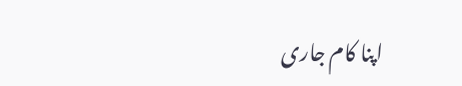اپنا کام جاری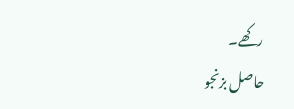رکھے۔
حاصل بزنجو